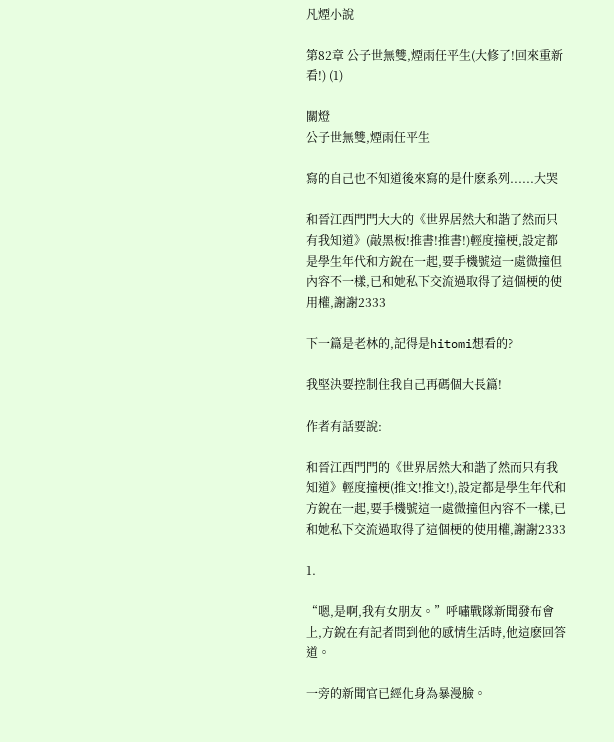凡煙小說

第82章 公子世無雙,煙雨任平生(大修了!回來重新看!) (1)

關燈
公子世無雙,煙雨任平生

寫的自己也不知道後來寫的是什麽系列......大哭

和晉江西門門大大的《世界居然大和諧了然而只有我知道》(敲黑板!推書!推書!)輕度撞梗,設定都是學生年代和方銳在一起,要手機號這一處微撞但內容不一樣,已和她私下交流過取得了這個梗的使用權,謝謝2333

下一篇是老林的,記得是hitomi想看的?

我堅決要控制住我自己再碼個大長篇!

作者有話要說:

和晉江西門門的《世界居然大和諧了然而只有我知道》輕度撞梗(推文!推文!),設定都是學生年代和方銳在一起,要手機號這一處微撞但內容不一樣,已和她私下交流過取得了這個梗的使用權,謝謝2333

1.

“嗯,是啊,我有女朋友。”呼嘯戰隊新聞發布會上,方銳在有記者問到他的感情生活時,他這麽回答道。

一旁的新聞官已經化身為暴漫臉。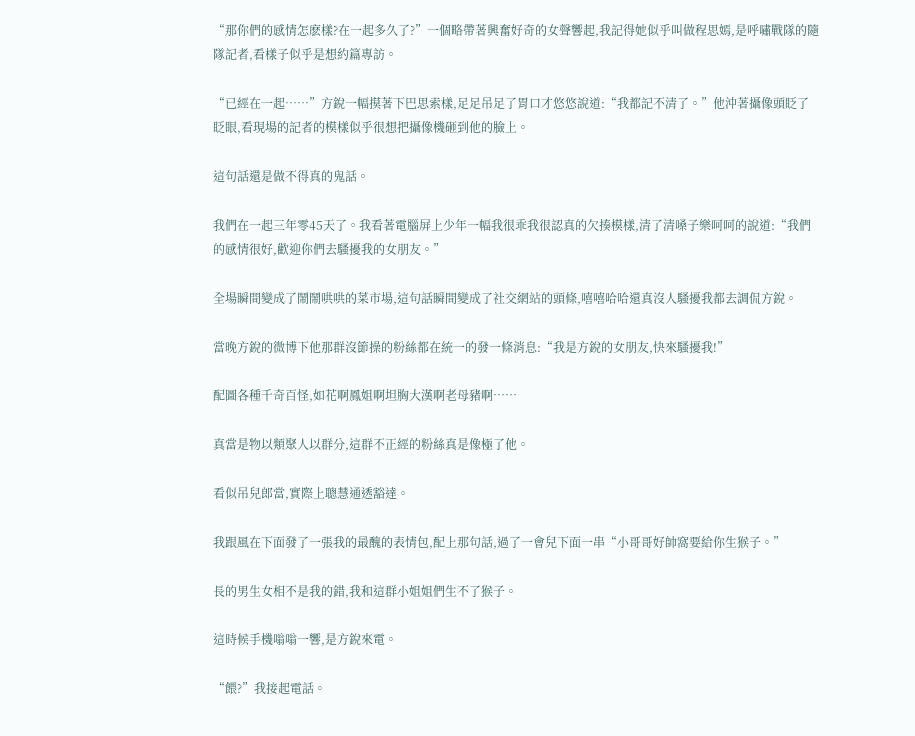“那你們的感情怎麽樣?在一起多久了?”一個略帶著興奮好奇的女聲響起,我記得她似乎叫做程思嫣,是呼嘯戰隊的隨隊記者,看樣子似乎是想約篇專訪。

“已經在一起……”方銳一幅摸著下巴思索樣,足足吊足了胃口才悠悠說道:“我都記不清了。”他沖著攝像頭眨了眨眼,看現場的記者的模樣似乎很想把攝像機砸到他的臉上。

這句話還是做不得真的鬼話。

我們在一起三年零45天了。我看著電腦屏上少年一幅我很乖我很認真的欠揍模樣,清了清嗓子樂呵呵的說道:“我們的感情很好,歡迎你們去騷擾我的女朋友。”

全場瞬間變成了鬧鬧哄哄的菜市場,這句話瞬間變成了社交網站的頭條,嘻嘻哈哈還真沒人騷擾我都去調侃方銳。

當晚方銳的微博下他那群沒節操的粉絲都在統一的發一條消息:“我是方銳的女朋友,快來騷擾我!”

配圖各種千奇百怪,如花啊鳳姐啊坦胸大漢啊老母豬啊……

真當是物以類聚人以群分,這群不正經的粉絲真是像極了他。

看似吊兒郎當,實際上聰慧通透豁達。

我跟風在下面發了一張我的最醜的表情包,配上那句話,過了一會兒下面一串“小哥哥好帥窩要給你生猴子。”

長的男生女相不是我的錯,我和這群小姐姐們生不了猴子。

這時候手機嗡嗡一響,是方銳來電。

“餵?”我接起電話。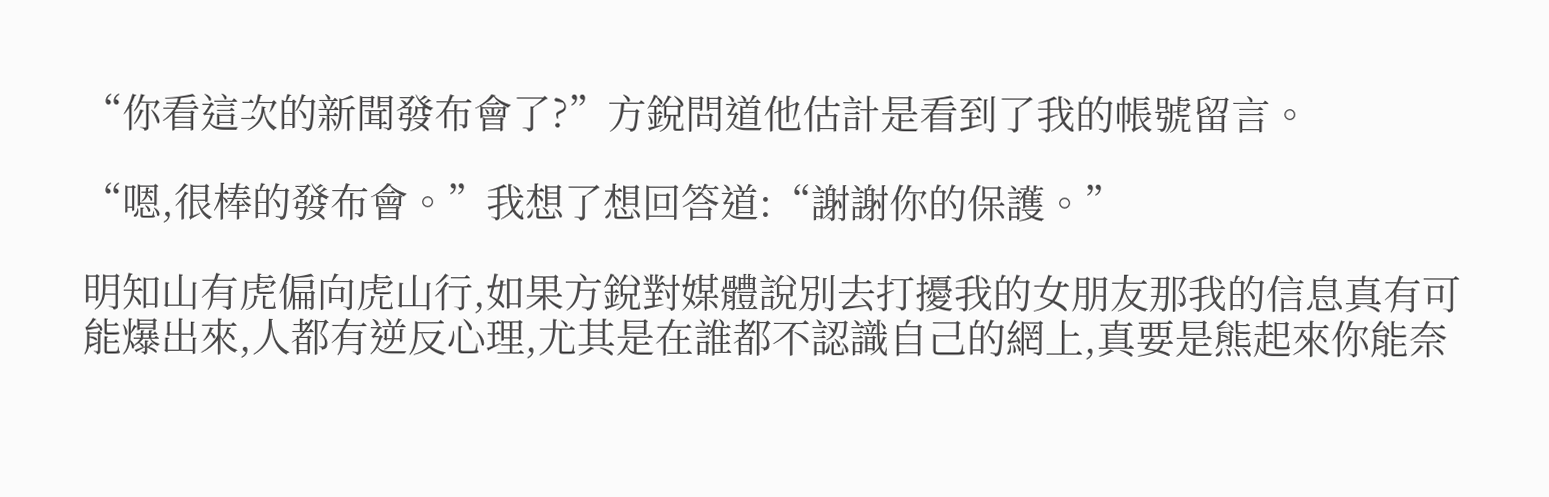“你看這次的新聞發布會了?”方銳問道他估計是看到了我的帳號留言。

“嗯,很棒的發布會。”我想了想回答道:“謝謝你的保護。”

明知山有虎偏向虎山行,如果方銳對媒體說別去打擾我的女朋友那我的信息真有可能爆出來,人都有逆反心理,尤其是在誰都不認識自己的網上,真要是熊起來你能奈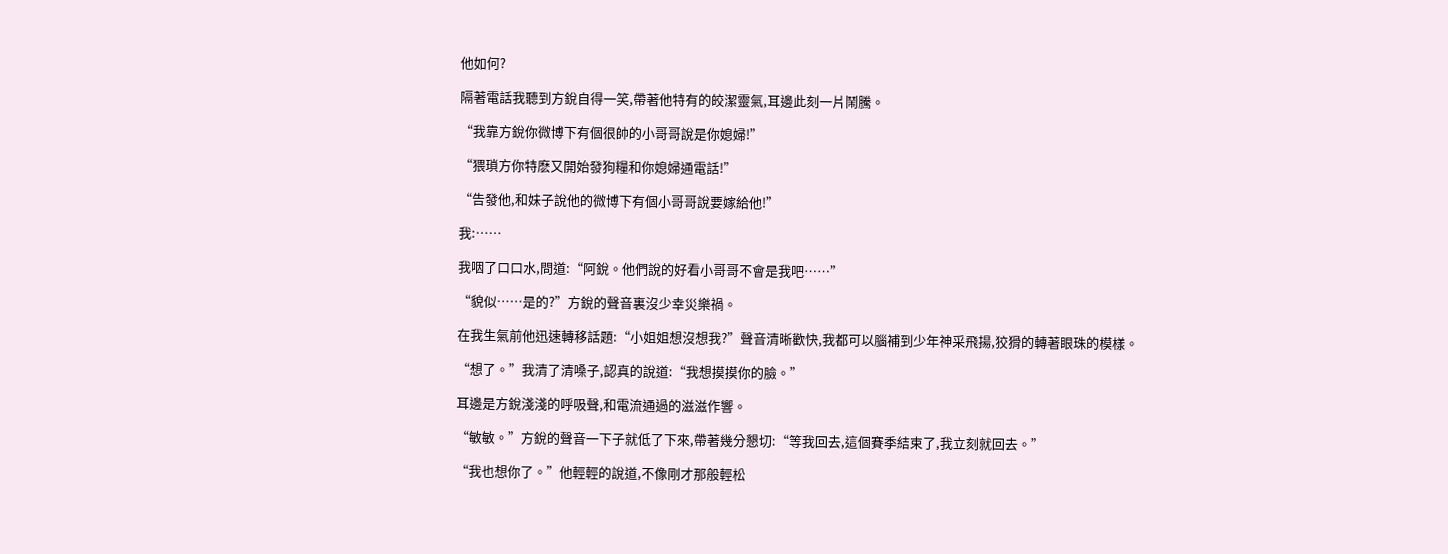他如何?

隔著電話我聽到方銳自得一笑,帶著他特有的皎潔靈氣,耳邊此刻一片鬧騰。

“我靠方銳你微博下有個很帥的小哥哥說是你媳婦!”

“猥瑣方你特麽又開始發狗糧和你媳婦通電話!”

“告發他,和妹子說他的微博下有個小哥哥說要嫁給他!”

我:……

我咽了口口水,問道:“阿銳。他們說的好看小哥哥不會是我吧……”

“貌似……是的?”方銳的聲音裏沒少幸災樂禍。

在我生氣前他迅速轉移話題:“小姐姐想沒想我?”聲音清晰歡快,我都可以腦補到少年神采飛揚,狡猾的轉著眼珠的模樣。

“想了。”我清了清嗓子,認真的說道:“我想摸摸你的臉。”

耳邊是方銳淺淺的呼吸聲,和電流通過的滋滋作響。

“敏敏。”方銳的聲音一下子就低了下來,帶著幾分懇切:“等我回去,這個賽季結束了,我立刻就回去。”

“我也想你了。”他輕輕的說道,不像剛才那般輕松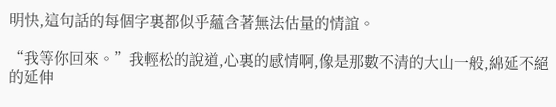明快,這句話的每個字裏都似乎蘊含著無法估量的情誼。

“我等你回來。”我輕松的說道,心裏的感情啊,像是那數不清的大山一般,綿延不絕的延伸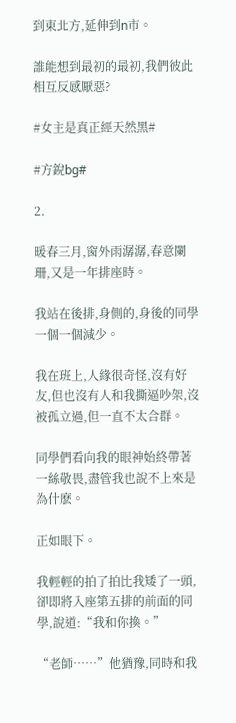到東北方,延伸到n市。

誰能想到最初的最初,我們彼此相互反感厭惡?

#女主是真正經天然黑#

#方銳bg#

2.

暖春三月,窗外雨潺潺,春意闌珊,又是一年排座時。

我站在後排,身側的,身後的同學一個一個減少。

我在班上,人緣很奇怪,沒有好友,但也沒有人和我撕逼吵架,沒被孤立過,但一直不太合群。

同學們看向我的眼神始終帶著一絲敬畏,盡管我也說不上來是為什麽。

正如眼下。

我輕輕的拍了拍比我矮了一頭,卻即將入座第五排的前面的同學,說道:“我和你換。”

“老師……”他猶豫,同時和我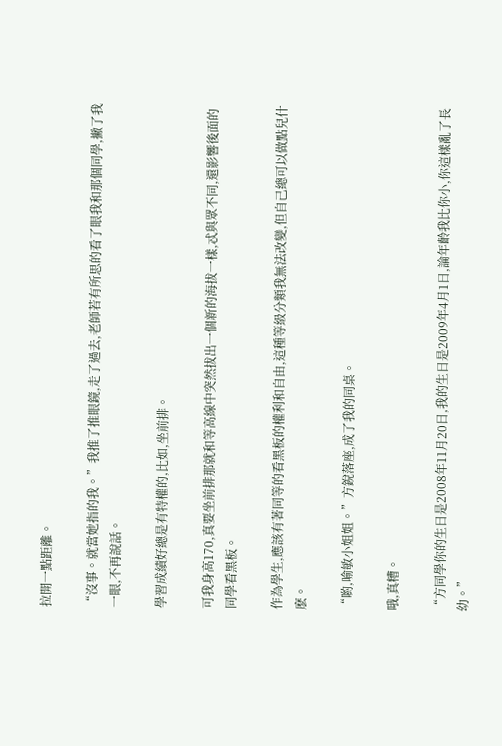拉開一點距離。

“沒事。就當她指的我。”我推了推眼鏡,走了過去,老師若有所思的看了眼我和那個同學,撇了我一眼,不再說話。

學習成績好總是有特權的,比如,坐前排。

可我身高170,真要坐前排那就和等高線中突然拔出一個新的海拔一樣,忒與眾不同,還影響後面的同學看黑板。

作為學生,應該有著同等的看黑板的權利和自由,這種等級分類我無法改變,但自己總可以做點兒什麽。

“喲,喻敏小姐姐。”方銳落座,成了我的同桌。

哦,真糟。

“方同學你的生日是2008年11月20日,我的生日是2009年4月1日,論年齡我比你小,你這樣亂了長幼。”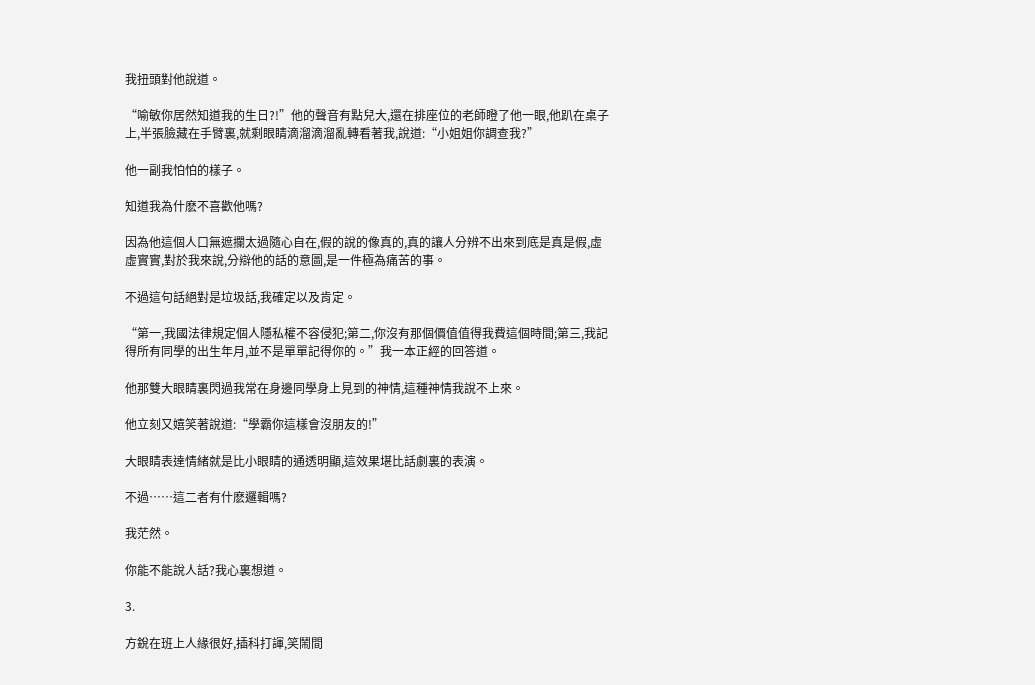我扭頭對他說道。

“喻敏你居然知道我的生日?!”他的聲音有點兒大,還在排座位的老師瞪了他一眼,他趴在桌子上,半張臉藏在手臂裏,就剩眼睛滴溜滴溜亂轉看著我,說道:“小姐姐你調查我?”

他一副我怕怕的樣子。

知道我為什麽不喜歡他嗎?

因為他這個人口無遮攔太過隨心自在,假的說的像真的,真的讓人分辨不出來到底是真是假,虛虛實實,對於我來說,分辯他的話的意圖,是一件極為痛苦的事。

不過這句話絕對是垃圾話,我確定以及肯定。

“第一,我國法律規定個人隱私權不容侵犯;第二,你沒有那個價值值得我費這個時間;第三,我記得所有同學的出生年月,並不是單單記得你的。”我一本正經的回答道。

他那雙大眼睛裏閃過我常在身邊同學身上見到的神情,這種神情我說不上來。

他立刻又嬉笑著說道:“學霸你這樣會沒朋友的!”

大眼睛表達情緒就是比小眼睛的通透明顯,這效果堪比話劇裏的表演。

不過……這二者有什麽邏輯嗎?

我茫然。

你能不能說人話?我心裏想道。

3.

方銳在班上人緣很好,插科打諢,笑鬧間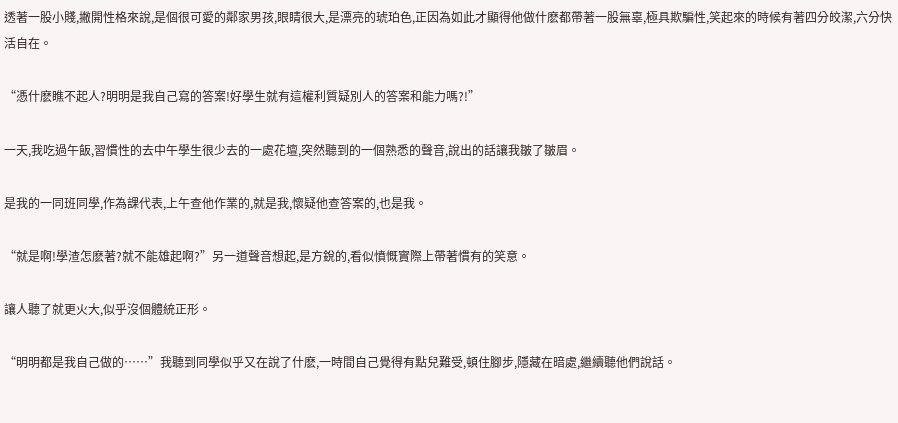透著一股小賤,撇開性格來說,是個很可愛的鄰家男孩,眼睛很大,是漂亮的琥珀色,正因為如此才顯得他做什麽都帶著一股無辜,極具欺騙性,笑起來的時候有著四分皎潔,六分快活自在。

“憑什麽瞧不起人?明明是我自己寫的答案!好學生就有這權利質疑別人的答案和能力嗎?!”

一天,我吃過午飯,習慣性的去中午學生很少去的一處花壇,突然聽到的一個熟悉的聲音,說出的話讓我皺了皺眉。

是我的一同班同學,作為課代表,上午查他作業的,就是我,懷疑他查答案的,也是我。

“就是啊!學渣怎麽著?就不能雄起啊?”另一道聲音想起,是方銳的,看似憤慨實際上帶著慣有的笑意。

讓人聽了就更火大,似乎沒個體統正形。

“明明都是我自己做的……”我聽到同學似乎又在說了什麽,一時間自己覺得有點兒難受,頓住腳步,隱藏在暗處,繼續聽他們說話。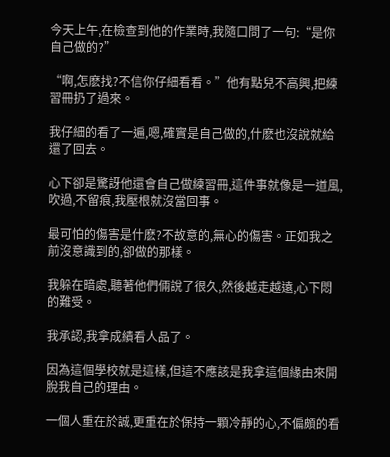今天上午,在檢查到他的作業時,我隨口問了一句:“是你自己做的?”

“啊,怎麽找?不信你仔細看看。”他有點兒不高興,把練習冊扔了過來。

我仔細的看了一遍,嗯,確實是自己做的,什麽也沒說就給還了回去。

心下卻是驚訝他還會自己做練習冊,這件事就像是一道風,吹過,不留痕,我壓根就沒當回事。

最可怕的傷害是什麽?不故意的,無心的傷害。正如我之前沒意識到的,卻做的那樣。

我躲在暗處,聽著他們倆說了很久,然後越走越遠,心下悶的難受。

我承認,我拿成績看人品了。

因為這個學校就是這樣,但這不應該是我拿這個緣由來開脫我自己的理由。

一個人重在於誠,更重在於保持一顆冷靜的心,不偏頗的看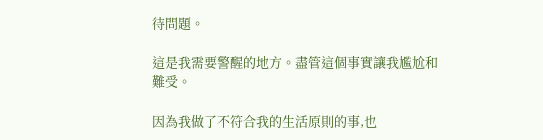待問題。

這是我需要警醒的地方。盡管這個事實讓我尷尬和難受。

因為我做了不符合我的生活原則的事,也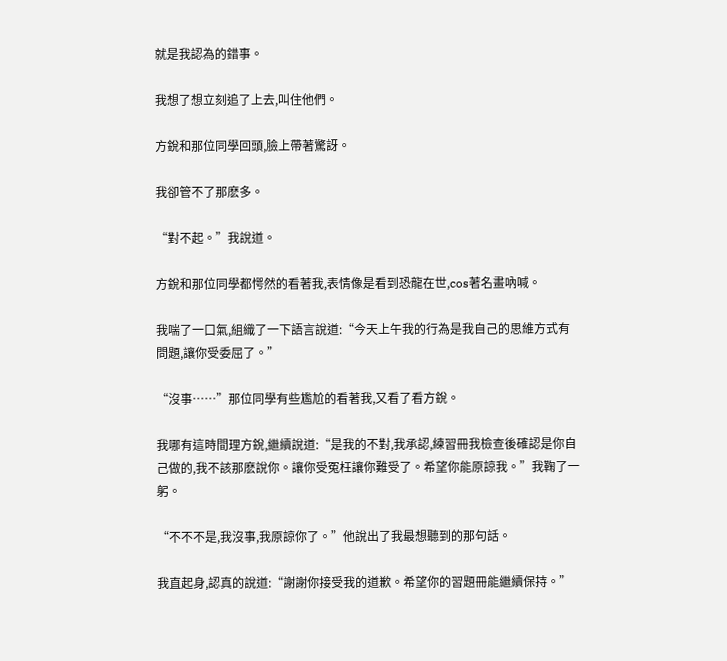就是我認為的錯事。

我想了想立刻追了上去,叫住他們。

方銳和那位同學回頭,臉上帶著驚訝。

我卻管不了那麽多。

“對不起。”我說道。

方銳和那位同學都愕然的看著我,表情像是看到恐龍在世,cos著名畫吶喊。

我喘了一口氣,組織了一下語言說道:“今天上午我的行為是我自己的思維方式有問題,讓你受委屈了。”

“沒事……”那位同學有些尷尬的看著我,又看了看方銳。

我哪有這時間理方銳,繼續說道:“是我的不對,我承認,練習冊我檢查後確認是你自己做的,我不該那麽說你。讓你受冤枉讓你難受了。希望你能原諒我。”我鞠了一躬。

“不不不是,我沒事,我原諒你了。”他說出了我最想聽到的那句話。

我直起身,認真的說道:“謝謝你接受我的道歉。希望你的習題冊能繼續保持。”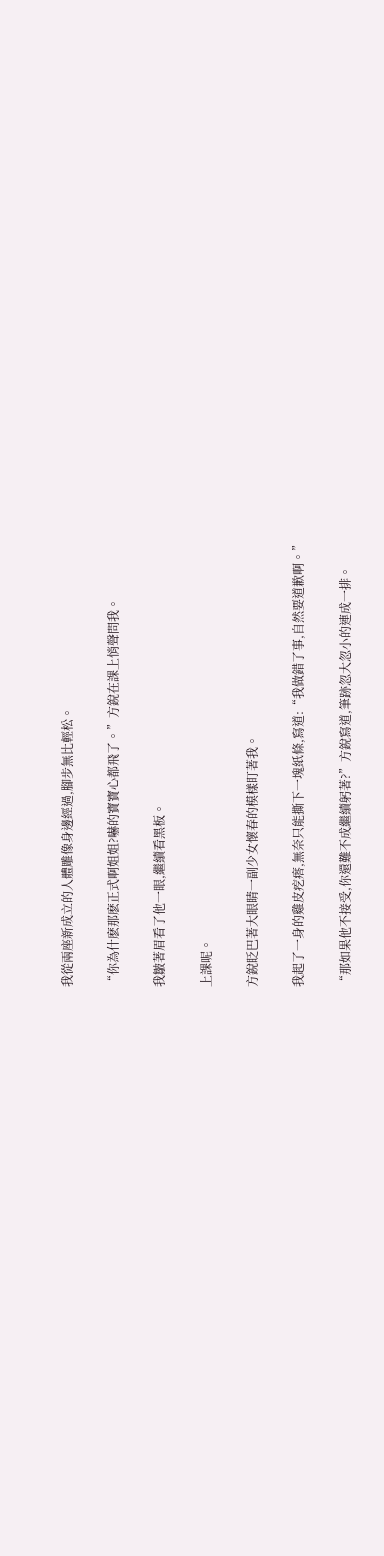我從兩座新成立的人體雕像身邊經過,腳步無比輕松。

“你為什麽那麽正式啊姐姐?嚇的寶寶心都飛了。”方銳在課上悄聲問我。

我皺著眉看了他一眼,繼續看黑板。

上課呢。

方銳眨巴著大眼睛一副少女懷春的模樣盯著我。

我起了一身的雞皮疙瘩,無奈只能撕下一塊紙條,寫道:“我做錯了事,自然要道歉啊。”

“那如果他不接受,你還難不成繼續躬著?”方銳寫道,筆跡忽大忽小的連成一排。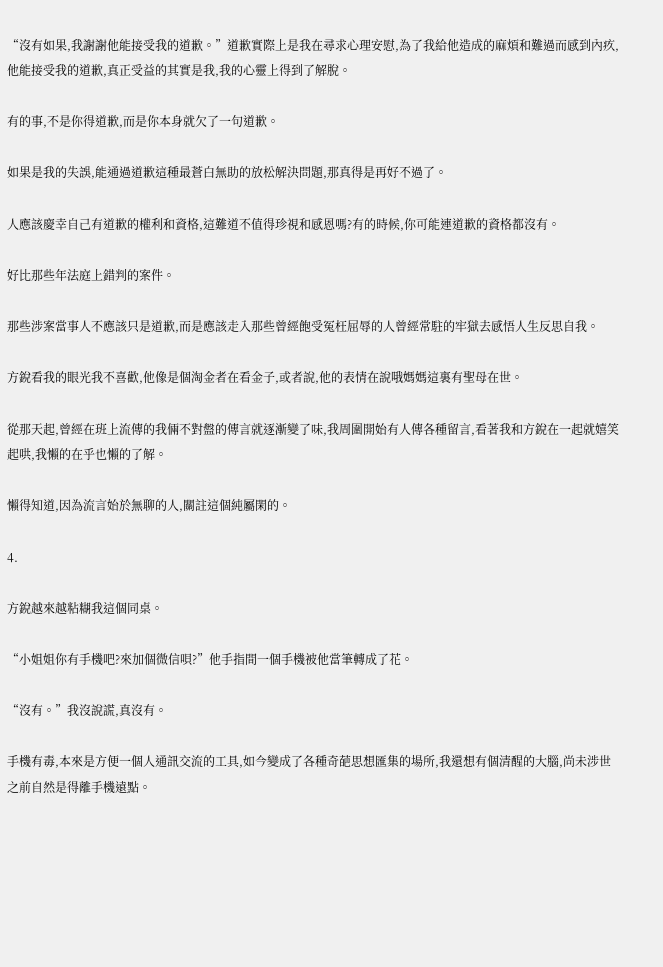“沒有如果,我謝謝他能接受我的道歉。”道歉實際上是我在尋求心理安慰,為了我給他造成的麻煩和難過而感到內疚,他能接受我的道歉,真正受益的其實是我,我的心靈上得到了解脫。

有的事,不是你得道歉,而是你本身就欠了一句道歉。

如果是我的失誤,能通過道歉這種最蒼白無助的放松解決問題,那真得是再好不過了。

人應該慶幸自己有道歉的權利和資格,這難道不值得珍視和感恩嗎?有的時候,你可能連道歉的資格都沒有。

好比那些年法庭上錯判的案件。

那些涉案當事人不應該只是道歉,而是應該走入那些曾經飽受冤枉屈辱的人曾經常駐的牢獄去感悟人生反思自我。

方銳看我的眼光我不喜歡,他像是個淘金者在看金子,或者說,他的表情在說哦媽媽這裏有聖母在世。

從那天起,曾經在班上流傳的我倆不對盤的傳言就逐漸變了味,我周圍開始有人傳各種留言,看著我和方銳在一起就嬉笑起哄,我懶的在乎也懶的了解。

懶得知道,因為流言始於無聊的人,關註這個純屬閑的。

4.

方銳越來越粘糊我這個同桌。

“小姐姐你有手機吧?來加個微信唄?”他手指間一個手機被他當筆轉成了花。

“沒有。”我沒說謊,真沒有。

手機有毒,本來是方便一個人通訊交流的工具,如今變成了各種奇葩思想匯集的場所,我還想有個清醒的大腦,尚未涉世之前自然是得離手機遠點。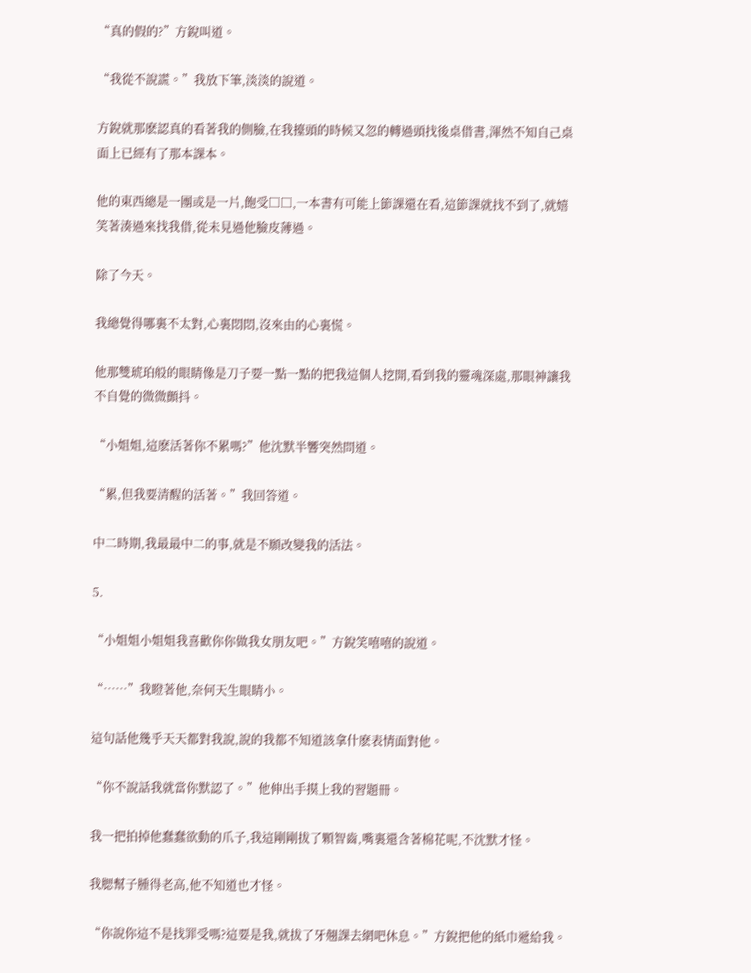“真的假的?”方銳叫道。

“我從不說謊。”我放下筆,淡淡的說道。

方銳就那麽認真的看著我的側臉,在我擡頭的時候又忽的轉過頭找後桌借書,渾然不知自己桌面上已經有了那本課本。

他的東西總是一團或是一片,飽受□□,一本書有可能上節課還在看,這節課就找不到了,就嬉笑著湊過來找我借,從未見過他臉皮薄過。

除了今天。

我總覺得哪裏不太對,心裏悶悶,沒來由的心裏慌。

他那雙琥珀般的眼睛像是刀子要一點一點的把我這個人挖開,看到我的靈魂深處,那眼神讓我不自覺的微微顫抖。

“小姐姐,這麽活著你不累嗎?”他沈默半響突然問道。

“累,但我要清醒的活著。”我回答道。

中二時期,我最最中二的事,就是不願改變我的活法。

5.

“小姐姐小姐姐我喜歡你你做我女朋友吧。”方銳笑嘻嘻的說道。

“……”我瞪著他,奈何天生眼睛小。

這句話他幾乎天天都對我說,說的我都不知道該拿什麽表情面對他。

“你不說話我就當你默認了。”他伸出手摸上我的習題冊。

我一把拍掉他蠢蠢欲動的爪子,我這剛剛拔了顆智齒,嘴裏還含著棉花呢,不沈默才怪。

我腮幫子腫得老高,他不知道也才怪。

“你說你這不是找罪受嗎?這要是我,就拔了牙翹課去網吧休息。”方銳把他的紙巾遞給我。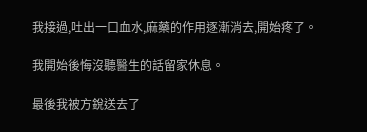我接過,吐出一口血水,麻藥的作用逐漸消去,開始疼了。

我開始後悔沒聽醫生的話留家休息。

最後我被方銳送去了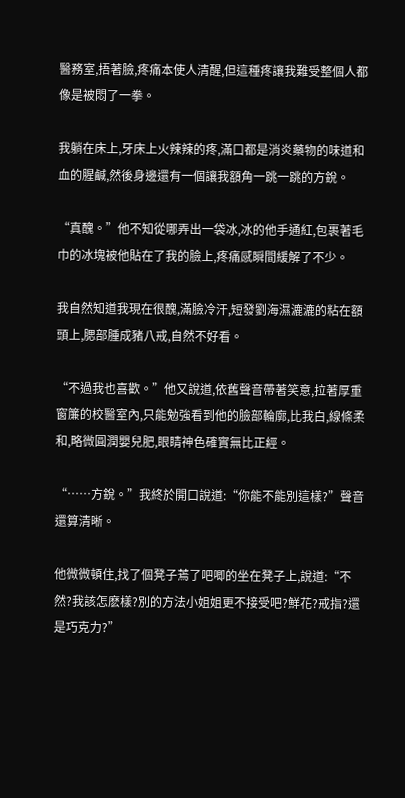醫務室,捂著臉,疼痛本使人清醒,但這種疼讓我難受整個人都像是被悶了一拳。

我躺在床上,牙床上火辣辣的疼,滿口都是消炎藥物的味道和血的腥鹹,然後身邊還有一個讓我額角一跳一跳的方銳。

“真醜。”他不知從哪弄出一袋冰,冰的他手通紅,包裹著毛巾的冰塊被他貼在了我的臉上,疼痛感瞬間緩解了不少。

我自然知道我現在很醜,滿臉冷汗,短發劉海濕漉漉的粘在額頭上,腮部腫成豬八戒,自然不好看。

“不過我也喜歡。”他又說道,依舊聲音帶著笑意,拉著厚重窗簾的校醫室內,只能勉強看到他的臉部輪廓,比我白,線條柔和,略微圓潤嬰兒肥,眼睛神色確實無比正經。

“……方銳。”我終於開口說道:“你能不能別這樣?”聲音還算清晰。

他微微頓住,找了個凳子蔫了吧唧的坐在凳子上,說道:“不然?我該怎麽樣?別的方法小姐姐更不接受吧?鮮花?戒指?還是巧克力?”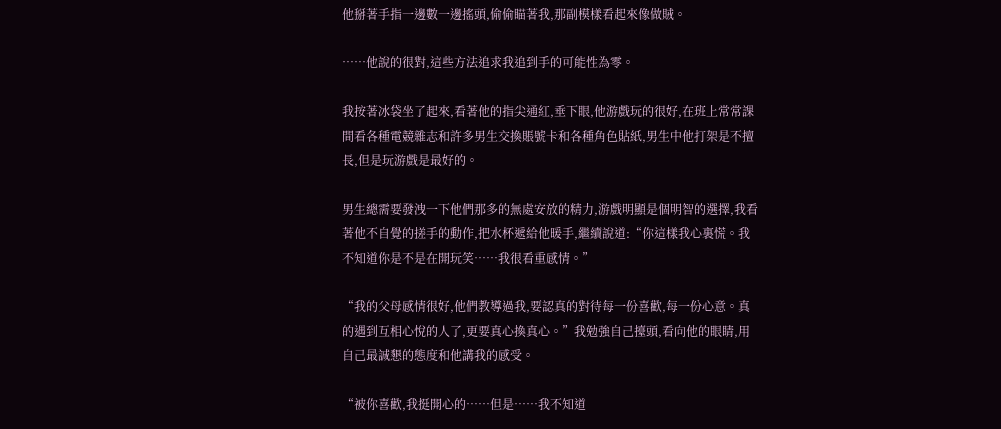他掰著手指一邊數一邊搖頭,偷偷瞄著我,那副模樣看起來像做賊。

……他說的很對,這些方法追求我追到手的可能性為零。

我按著冰袋坐了起來,看著他的指尖通紅,垂下眼,他游戲玩的很好,在班上常常課間看各種電競雜志和許多男生交換賬號卡和各種角色貼紙,男生中他打架是不擅長,但是玩游戲是最好的。

男生總需要發洩一下他們那多的無處安放的精力,游戲明顯是個明智的選擇,我看著他不自覺的搓手的動作,把水杯遞給他暖手,繼續說道:“你這樣我心裏慌。我不知道你是不是在開玩笑……我很看重感情。”

“我的父母感情很好,他們教導過我,要認真的對待每一份喜歡,每一份心意。真的遇到互相心悅的人了,更要真心換真心。”我勉強自己擡頭,看向他的眼睛,用自己最誠懇的態度和他講我的感受。

“被你喜歡,我挺開心的……但是……我不知道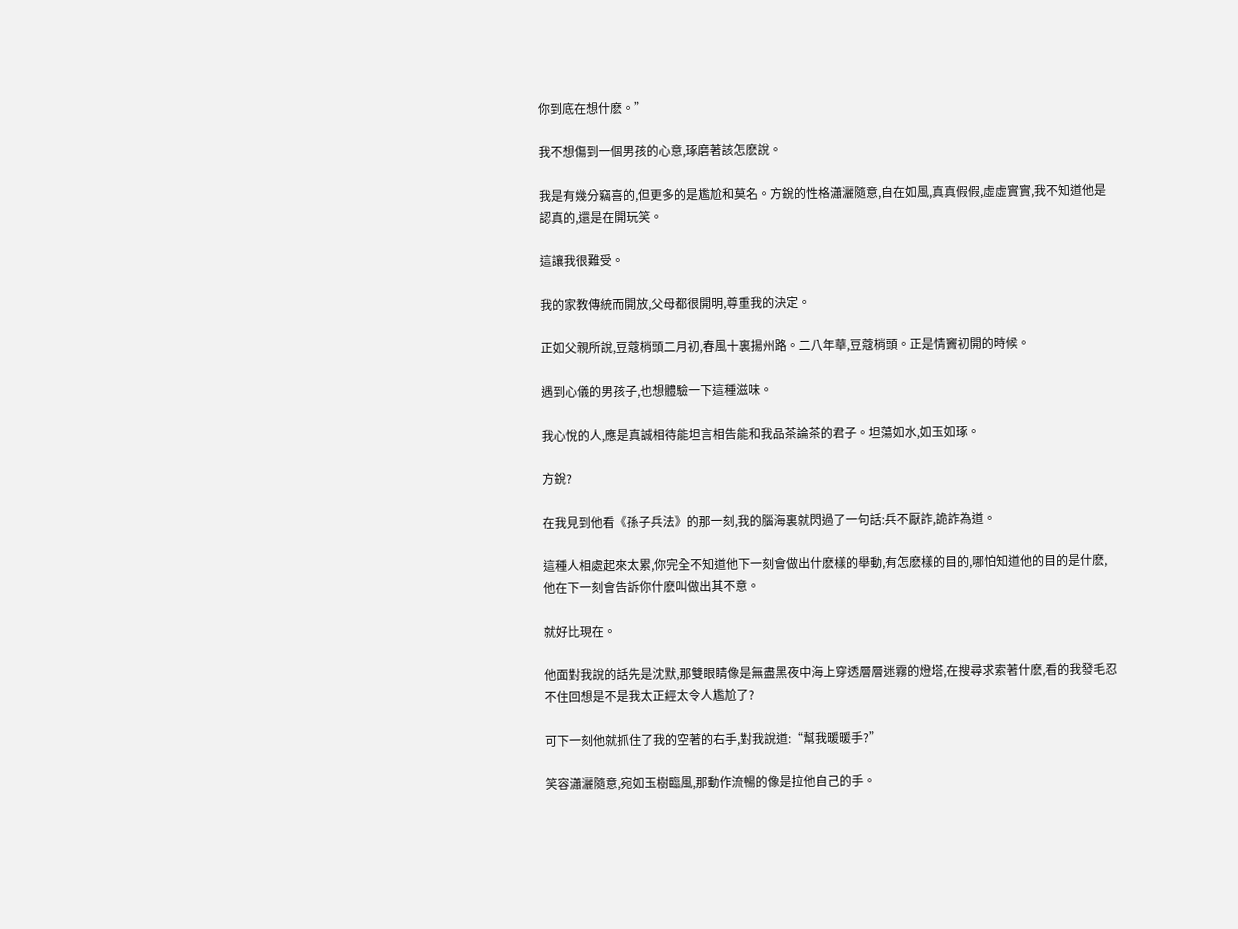你到底在想什麽。”

我不想傷到一個男孩的心意,琢磨著該怎麽說。

我是有幾分竊喜的,但更多的是尷尬和莫名。方銳的性格瀟灑隨意,自在如風,真真假假,虛虛實實,我不知道他是認真的,還是在開玩笑。

這讓我很難受。

我的家教傳統而開放,父母都很開明,尊重我的決定。

正如父親所說,豆蔻梢頭二月初,春風十裏揚州路。二八年華,豆蔻梢頭。正是情竇初開的時候。

遇到心儀的男孩子,也想體驗一下這種滋味。

我心悅的人,應是真誠相待能坦言相告能和我品茶論茶的君子。坦蕩如水,如玉如琢。

方銳?

在我見到他看《孫子兵法》的那一刻,我的腦海裏就閃過了一句話:兵不厭詐,詭詐為道。

這種人相處起來太累,你完全不知道他下一刻會做出什麽樣的舉動,有怎麽樣的目的,哪怕知道他的目的是什麽,他在下一刻會告訴你什麽叫做出其不意。

就好比現在。

他面對我說的話先是沈默,那雙眼睛像是無盡黑夜中海上穿透層層迷霧的燈塔,在搜尋求索著什麽,看的我發毛忍不住回想是不是我太正經太令人尷尬了?

可下一刻他就抓住了我的空著的右手,對我說道:“幫我暖暖手?”

笑容瀟灑隨意,宛如玉樹臨風,那動作流暢的像是拉他自己的手。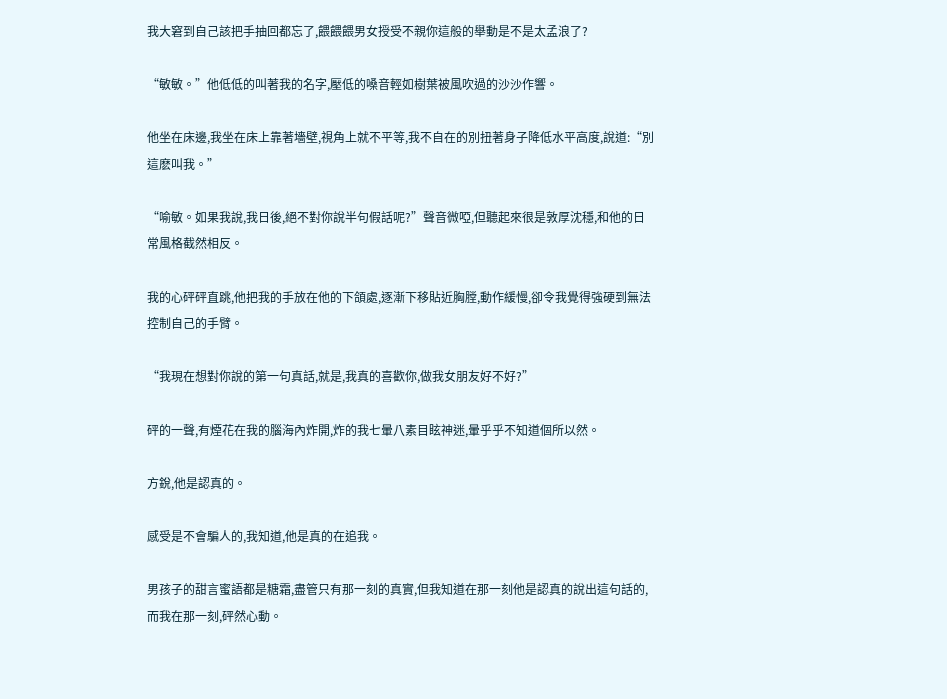我大窘到自己該把手抽回都忘了,餵餵餵男女授受不親你這般的舉動是不是太孟浪了?

“敏敏。”他低低的叫著我的名字,壓低的嗓音輕如樹葉被風吹過的沙沙作響。

他坐在床邊,我坐在床上靠著墻壁,視角上就不平等,我不自在的別扭著身子降低水平高度,說道:“別這麽叫我。”

“喻敏。如果我說,我日後,絕不對你說半句假話呢?”聲音微啞,但聽起來很是敦厚沈穩,和他的日常風格截然相反。

我的心砰砰直跳,他把我的手放在他的下頜處,逐漸下移貼近胸膛,動作緩慢,卻令我覺得強硬到無法控制自己的手臂。

“我現在想對你說的第一句真話,就是,我真的喜歡你,做我女朋友好不好?”

砰的一聲,有煙花在我的腦海內炸開,炸的我七暈八素目眩神迷,暈乎乎不知道個所以然。

方銳,他是認真的。

感受是不會騙人的,我知道,他是真的在追我。

男孩子的甜言蜜語都是糖霜,盡管只有那一刻的真實,但我知道在那一刻他是認真的說出這句話的,而我在那一刻,砰然心動。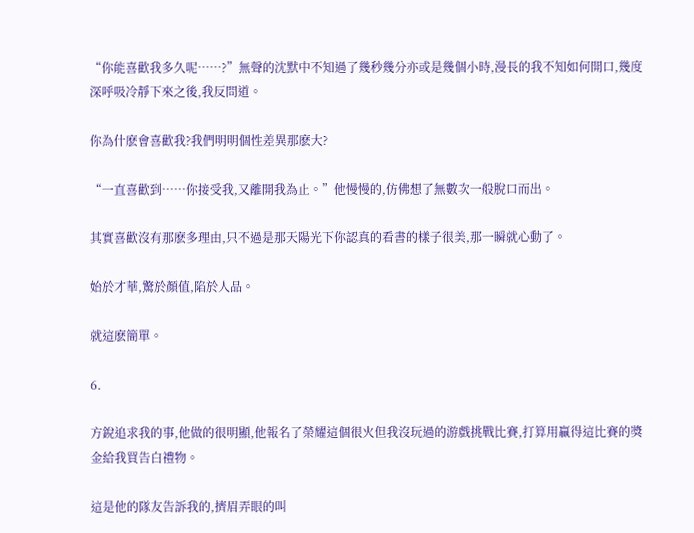“你能喜歡我多久呢……?”無聲的沈默中不知過了幾秒幾分亦或是幾個小時,漫長的我不知如何開口,幾度深呼吸冷靜下來之後,我反問道。

你為什麽會喜歡我?我們明明個性差異那麽大?

“一直喜歡到……你接受我,又離開我為止。”他慢慢的,仿佛想了無數次一般脫口而出。

其實喜歡沒有那麽多理由,只不過是那天陽光下你認真的看書的樣子很美,那一瞬就心動了。

始於才華,驚於顏值,陷於人品。

就這麽簡單。

6.

方銳追求我的事,他做的很明顯,他報名了榮耀這個很火但我沒玩過的游戲挑戰比賽,打算用贏得這比賽的獎金給我買告白禮物。

這是他的隊友告訴我的,擠眉弄眼的叫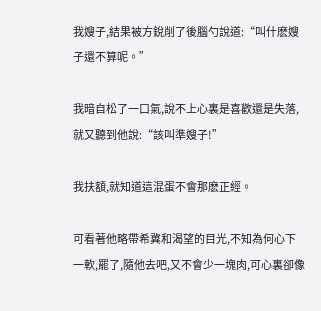我嫂子,結果被方銳削了後腦勺說道:“叫什麽嫂子還不算呢。”

我暗自松了一口氣,說不上心裏是喜歡還是失落,就又聽到他說:“該叫準嫂子!”

我扶額,就知道這混蛋不會那麽正經。

可看著他略帶希冀和渴望的目光,不知為何心下一軟,罷了,隨他去吧,又不會少一塊肉,可心裏卻像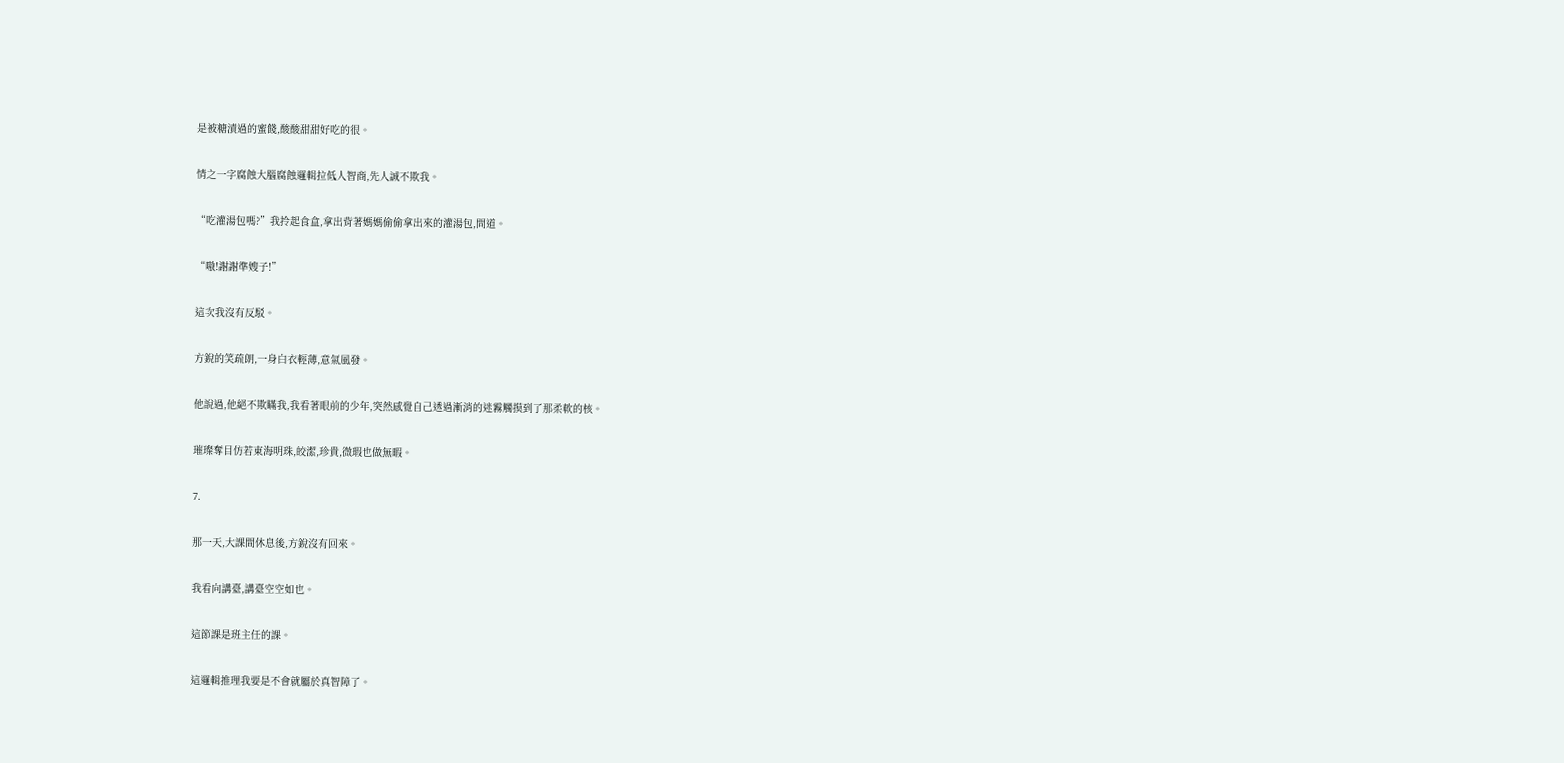是被糖漬過的蜜餞,酸酸甜甜好吃的很。

情之一字腐蝕大腦腐蝕邏輯拉低人智商,先人誠不欺我。

“吃灌湯包嗎?”我拎起食盒,拿出背著媽媽偷偷拿出來的灌湯包,問道。

“嗷!謝謝準嫂子!”

這次我沒有反駁。

方銳的笑疏朗,一身白衣輕薄,意氣風發。

他說過,他絕不欺瞞我,我看著眼前的少年,突然感覺自己透過漸消的迷霧觸摸到了那柔軟的核。

璀璨奪目仿若東海明珠,皎潔,珍貴,微瑕也做無暇。

7.

那一天,大課間休息後,方銳沒有回來。

我看向講臺,講臺空空如也。

這節課是班主任的課。

這邏輯推理我要是不會就屬於真智障了。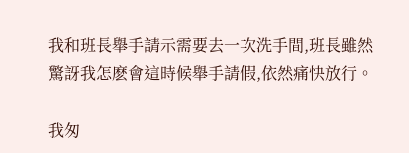我和班長舉手請示需要去一次洗手間,班長雖然驚訝我怎麽會這時候舉手請假,依然痛快放行。

我匆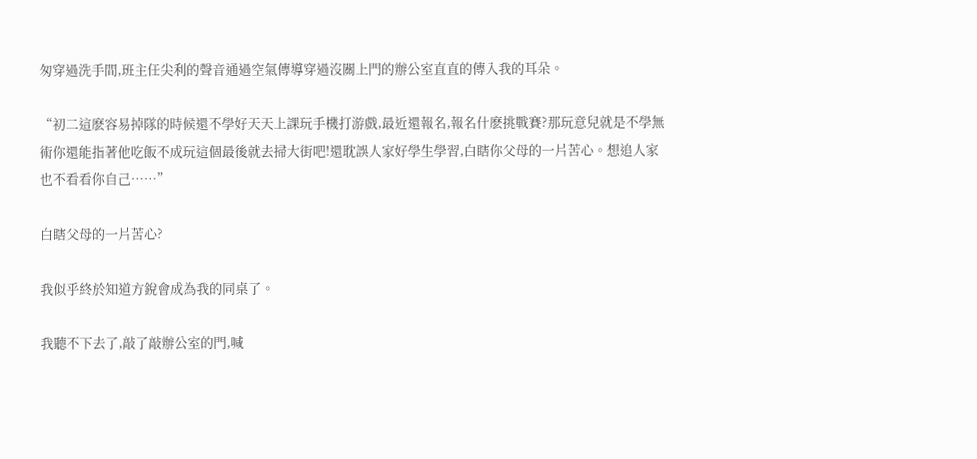匆穿過洗手間,班主任尖利的聲音通過空氣傳導穿過沒關上門的辦公室直直的傳入我的耳朵。

“初二這麽容易掉隊的時候還不學好天天上課玩手機打游戲,最近還報名,報名什麽挑戰賽?那玩意兒就是不學無術你還能指著他吃飯不成玩這個最後就去掃大街吧!還耽誤人家好學生學習,白瞎你父母的一片苦心。想追人家也不看看你自己……”

白瞎父母的一片苦心?

我似乎終於知道方銳會成為我的同桌了。

我聽不下去了,敲了敲辦公室的門,喊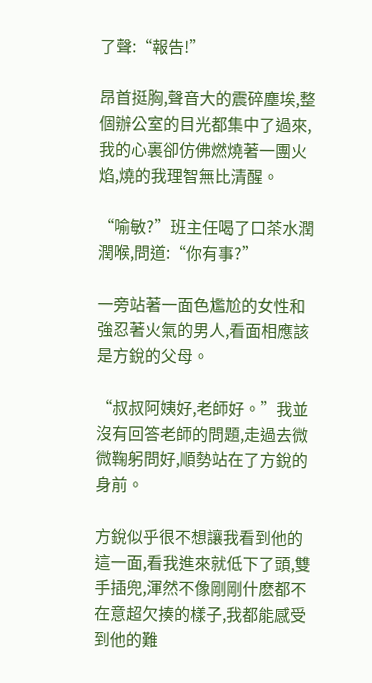了聲:“報告!”

昂首挺胸,聲音大的震碎塵埃,整個辦公室的目光都集中了過來,我的心裏卻仿佛燃燒著一團火焰,燒的我理智無比清醒。

“喻敏?”班主任喝了口茶水潤潤喉,問道:“你有事?”

一旁站著一面色尷尬的女性和強忍著火氣的男人,看面相應該是方銳的父母。

“叔叔阿姨好,老師好。”我並沒有回答老師的問題,走過去微微鞠躬問好,順勢站在了方銳的身前。

方銳似乎很不想讓我看到他的這一面,看我進來就低下了頭,雙手插兜,渾然不像剛剛什麽都不在意超欠揍的樣子,我都能感受到他的難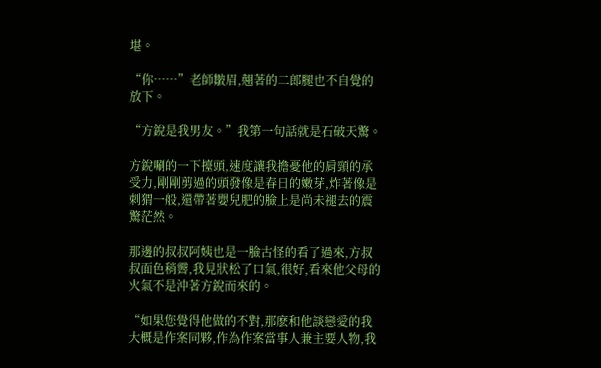堪。

“你……”老師皺眉,翹著的二郎腿也不自覺的放下。

“方銳是我男友。”我第一句話就是石破天驚。

方銳唰的一下擡頭,速度讓我擔憂他的肩頸的承受力,剛剛剪過的頭發像是春日的嫩芽,炸著像是刺猬一般,還帶著嬰兒肥的臉上是尚未褪去的震驚茫然。

那邊的叔叔阿姨也是一臉古怪的看了過來,方叔叔面色稍霽,我見狀松了口氣,很好,看來他父母的火氣不是沖著方銳而來的。

“如果您覺得他做的不對,那麽和他談戀愛的我大概是作案同夥,作為作案當事人兼主要人物,我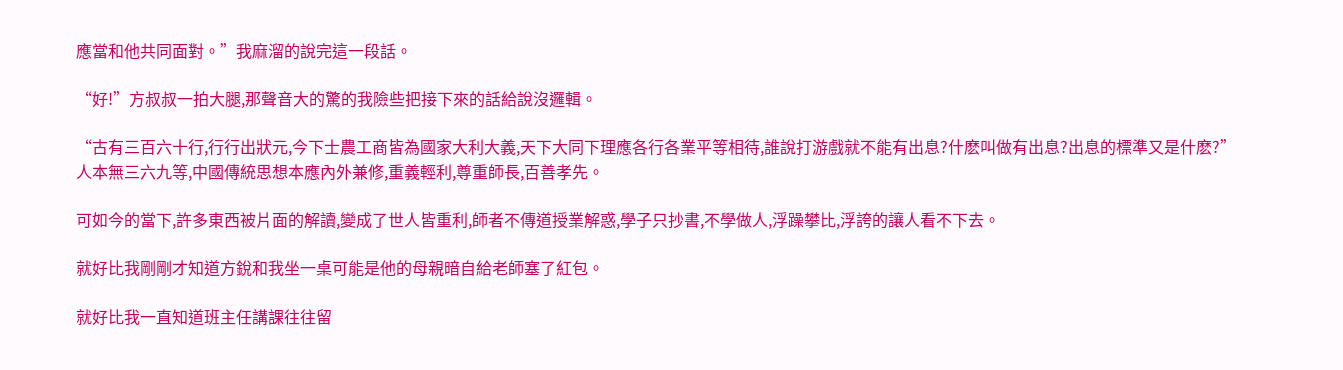應當和他共同面對。”我麻溜的說完這一段話。

“好!”方叔叔一拍大腿,那聲音大的驚的我險些把接下來的話給說沒邏輯。

“古有三百六十行,行行出狀元,今下士農工商皆為國家大利大義,天下大同下理應各行各業平等相待,誰說打游戲就不能有出息?什麽叫做有出息?出息的標準又是什麽?”人本無三六九等,中國傳統思想本應內外兼修,重義輕利,尊重師長,百善孝先。

可如今的當下,許多東西被片面的解讀,變成了世人皆重利,師者不傳道授業解惑,學子只抄書,不學做人,浮躁攀比,浮誇的讓人看不下去。

就好比我剛剛才知道方銳和我坐一桌可能是他的母親暗自給老師塞了紅包。

就好比我一直知道班主任講課往往留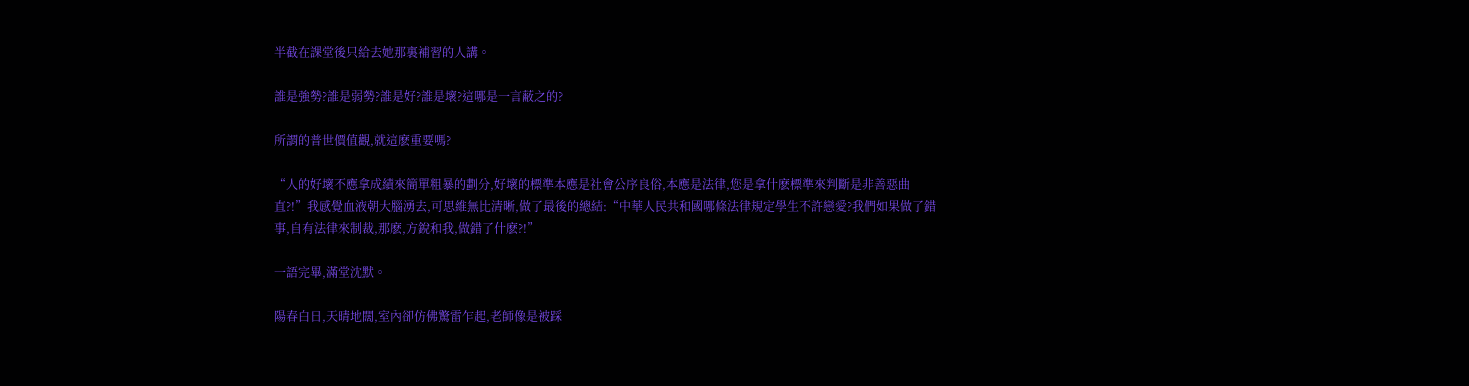半截在課堂後只給去她那裏補習的人講。

誰是強勢?誰是弱勢?誰是好?誰是壞?這哪是一言蔽之的?

所謂的普世價值觀,就這麽重要嗎?

“人的好壞不應拿成績來簡單粗暴的劃分,好壞的標準本應是社會公序良俗,本應是法律,您是拿什麽標準來判斷是非善惡曲直?!”我感覺血液朝大腦湧去,可思維無比清晰,做了最後的總結:“中華人民共和國哪條法律規定學生不許戀愛?我們如果做了錯事,自有法律來制裁,那麽,方銳和我,做錯了什麽?!”

一語完畢,滿堂沈默。

陽春白日,天晴地闊,室內卻仿佛驚雷乍起,老師像是被踩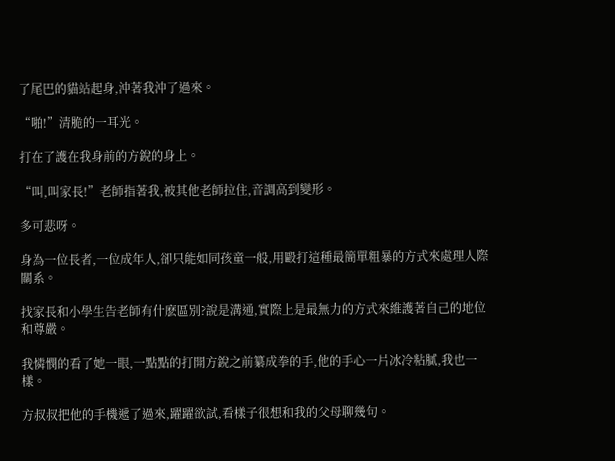了尾巴的貓站起身,沖著我沖了過來。

“啪!”清脆的一耳光。

打在了護在我身前的方銳的身上。

“叫,叫家長!”老師指著我,被其他老師拉住,音調高到變形。

多可悲呀。

身為一位長者,一位成年人,卻只能如同孩童一般,用毆打這種最簡單粗暴的方式來處理人際關系。

找家長和小學生告老師有什麽區別?說是溝通,實際上是最無力的方式來維護著自己的地位和尊嚴。

我憐憫的看了她一眼,一點點的打開方銳之前纂成拳的手,他的手心一片冰冷粘膩,我也一樣。

方叔叔把他的手機遞了過來,躍躍欲試,看樣子很想和我的父母聊幾句。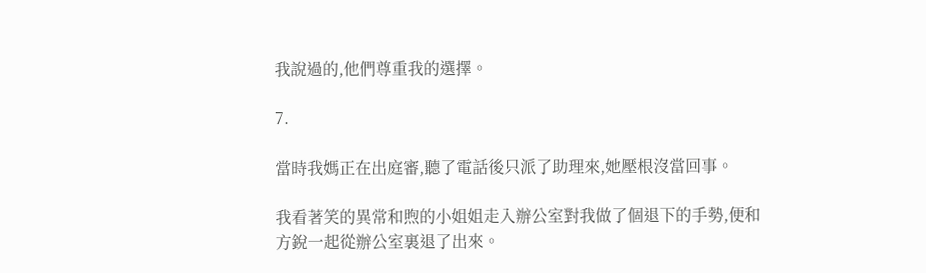我說過的,他們尊重我的選擇。

7.

當時我媽正在出庭審,聽了電話後只派了助理來,她壓根沒當回事。

我看著笑的異常和煦的小姐姐走入辦公室對我做了個退下的手勢,便和方銳一起從辦公室裏退了出來。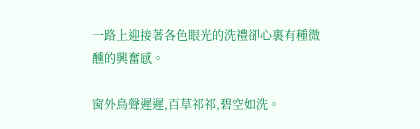一路上迎接著各色眼光的洗禮卻心裏有種微醺的興奮感。

窗外鳥聲遲遲,百草祁祁,碧空如洗。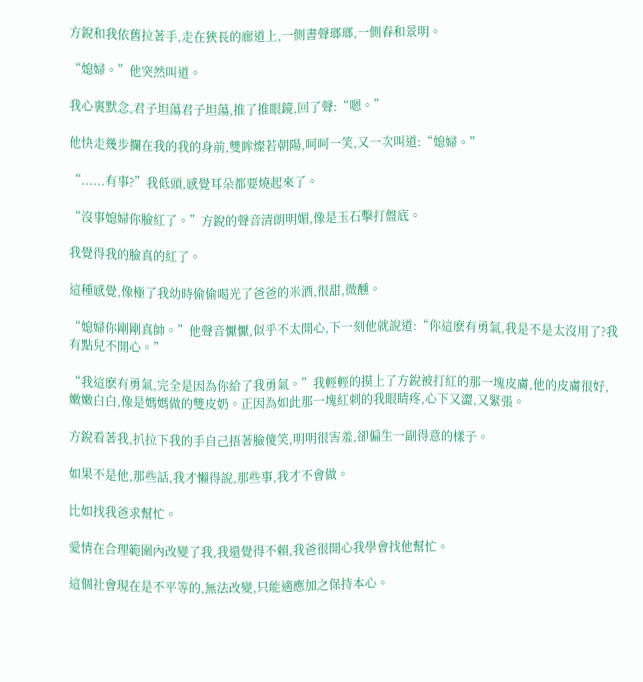方銳和我依舊拉著手,走在狹長的廊道上,一側書聲瑯瑯,一側春和景明。

“媳婦。”他突然叫道。

我心裏默念,君子坦蕩君子坦蕩,推了推眼鏡,回了聲:“嗯。”

他快走幾步攔在我的我的身前,雙眸燦若朝陽,呵呵一笑,又一次叫道:“媳婦。”

“......有事?”我低頭,感覺耳朵都要燒起來了。

“沒事媳婦你臉紅了。”方銳的聲音清朗明媚,像是玉石擊打盤底。

我覺得我的臉真的紅了。

這種感覺,像極了我幼時偷偷喝光了爸爸的米酒,很甜,微醺。

“媳婦你剛剛真帥。”他聲音懨懨,似乎不太開心,下一刻他就說道:“你這麽有勇氣,我是不是太沒用了?我有點兒不開心。”

“我這麽有勇氣,完全是因為你給了我勇氣。”我輕輕的摸上了方銳被打紅的那一塊皮膚,他的皮膚很好,嫩嫩白白,像是媽媽做的雙皮奶。正因為如此那一塊紅刺的我眼睛疼,心下又澀,又緊張。

方銳看著我,扒拉下我的手自己捂著臉傻笑,明明很害羞,卻偏生一副得意的樣子。

如果不是他,那些話,我才懶得說,那些事,我才不會做。

比如找我爸求幫忙。

愛情在合理範圍內改變了我,我還覺得不賴,我爸很開心我學會找他幫忙。

這個社會現在是不平等的,無法改變,只能適應加之保持本心。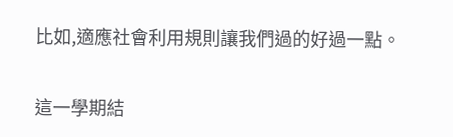比如,適應社會利用規則讓我們過的好過一點。

這一學期結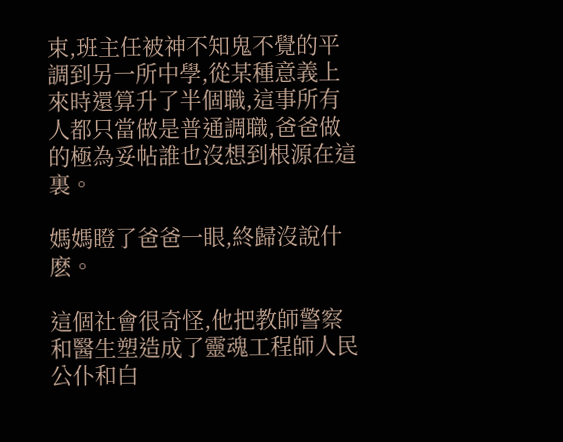束,班主任被神不知鬼不覺的平調到另一所中學,從某種意義上來時還算升了半個職,這事所有人都只當做是普通調職,爸爸做的極為妥帖誰也沒想到根源在這裏。

媽媽瞪了爸爸一眼,終歸沒說什麽。

這個社會很奇怪,他把教師警察和醫生塑造成了靈魂工程師人民公仆和白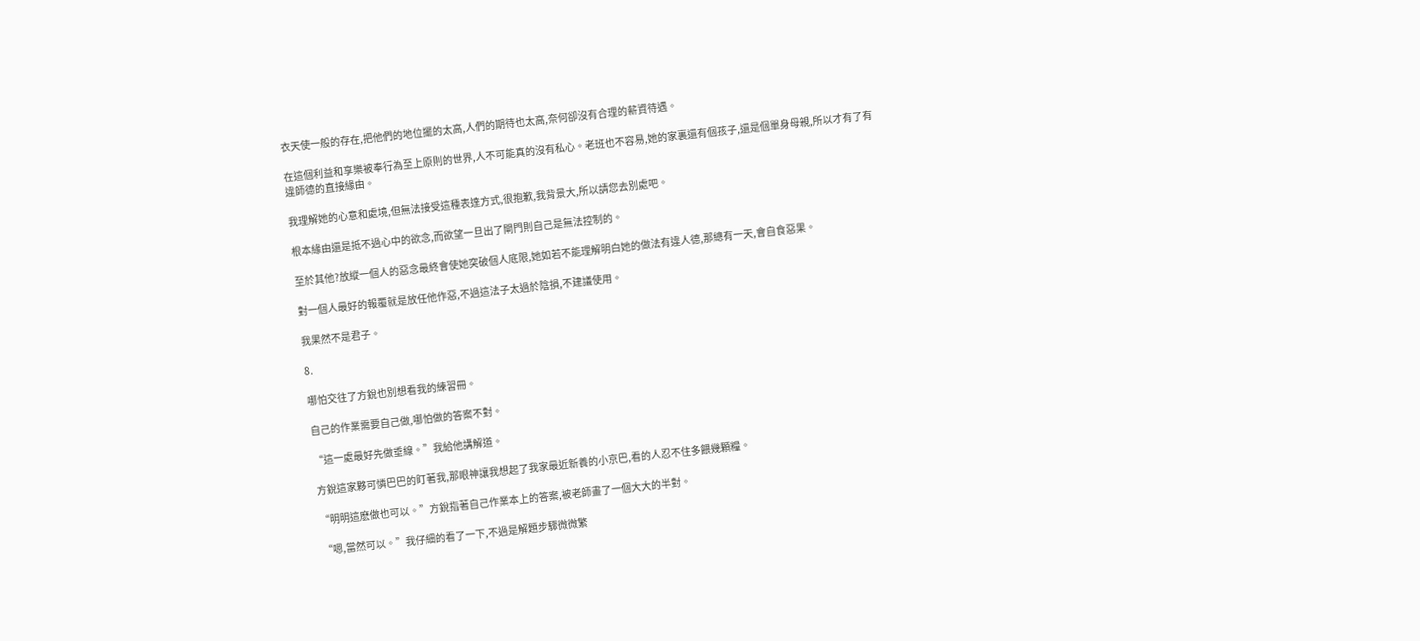衣天使一般的存在,把他們的地位擺的太高,人們的期待也太高,奈何卻沒有合理的薪資待遇。

在這個利益和享樂被奉行為至上原則的世界,人不可能真的沒有私心。老班也不容易,她的家裏還有個孩子,還是個單身母親,所以才有了有違師德的直接緣由。

我理解她的心意和處境,但無法接受這種表達方式,很抱歉,我背景大,所以請您去別處吧。

根本緣由還是抵不過心中的欲念,而欲望一旦出了閘門則自己是無法控制的。

至於其他?放縱一個人的惡念最終會使她突破個人底限,她如若不能理解明白她的做法有違人德,那總有一天,會自食惡果。

對一個人最好的報覆就是放任他作惡,不過這法子太過於陰損,不建議使用。

我果然不是君子。

8.

哪怕交往了方銳也別想看我的練習冊。

自己的作業需要自己做,哪怕做的答案不對。

“這一處最好先做垂線。”我給他講解道。

方銳這家夥可憐巴巴的盯著我,那眼神讓我想起了我家最近新養的小京巴,看的人忍不住多餵幾顆糧。

“明明這麽做也可以。”方銳指著自己作業本上的答案,被老師畫了一個大大的半對。

“嗯,當然可以。”我仔細的看了一下,不過是解題步驟微微繁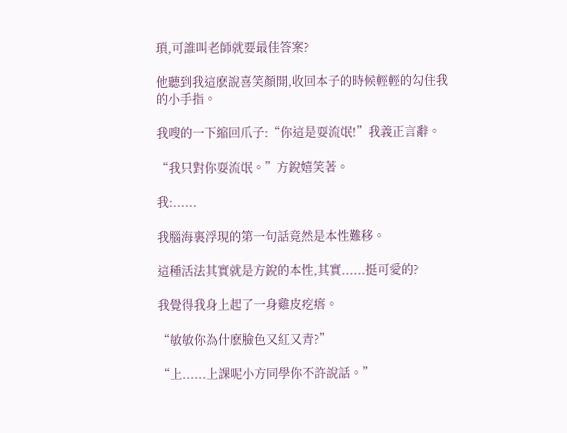瑣,可誰叫老師就要最佳答案?

他聽到我這麽說喜笑顏開,收回本子的時候輕輕的勾住我的小手指。

我嗖的一下縮回爪子:“你這是耍流氓!”我義正言辭。

“我只對你耍流氓。”方銳嬉笑著。

我:......

我腦海裏浮現的第一句話竟然是本性難移。

這種活法其實就是方銳的本性,其實......挺可愛的?

我覺得我身上起了一身雞皮疙瘩。

“敏敏你為什麽臉色又紅又青?”

“上......上課呢小方同學你不許說話。”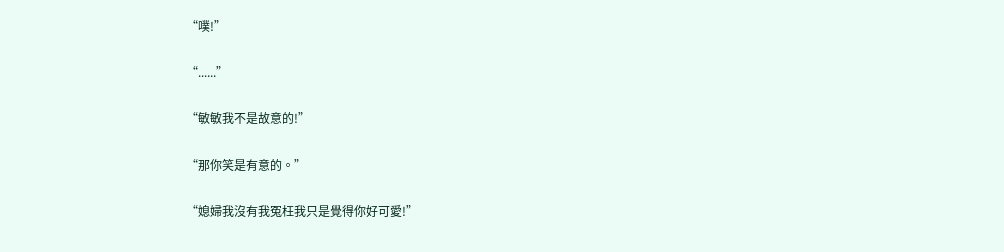“噗!”

“......”

“敏敏我不是故意的!”

“那你笑是有意的。”

“媳婦我沒有我冤枉我只是覺得你好可愛!”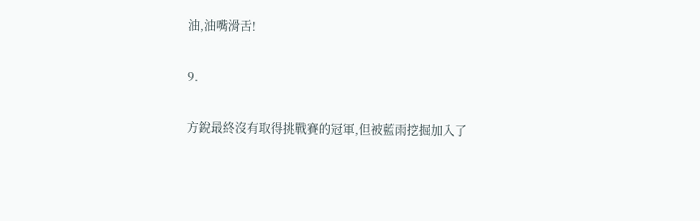油,油嘴滑舌!

9.

方銳最終沒有取得挑戰賽的冠軍,但被藍雨挖掘加入了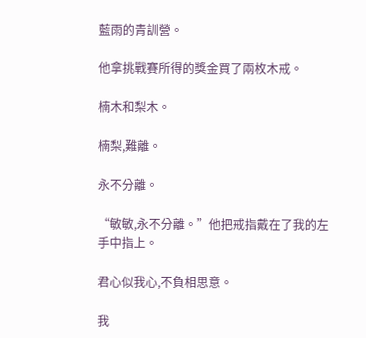藍雨的青訓營。

他拿挑戰賽所得的獎金買了兩枚木戒。

楠木和梨木。

楠梨,難離。

永不分離。

“敏敏,永不分離。”他把戒指戴在了我的左手中指上。

君心似我心,不負相思意。

我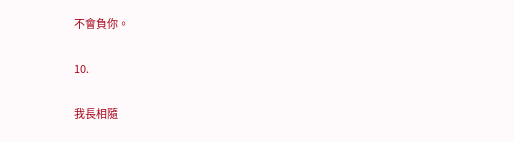不會負你。

10.

我長相隨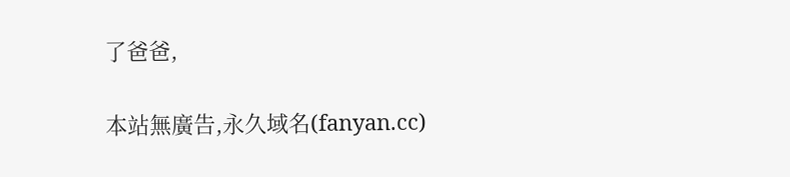了爸爸,

本站無廣告,永久域名(fanyan.cc)